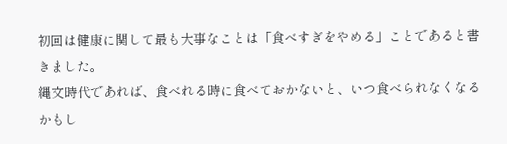初回は健康に関して最も大事なことは「食べすぎをやめる」ことであると書きました。
縄文時代であれば、食べれる時に食べておかないと、いつ食べられなくなるかもし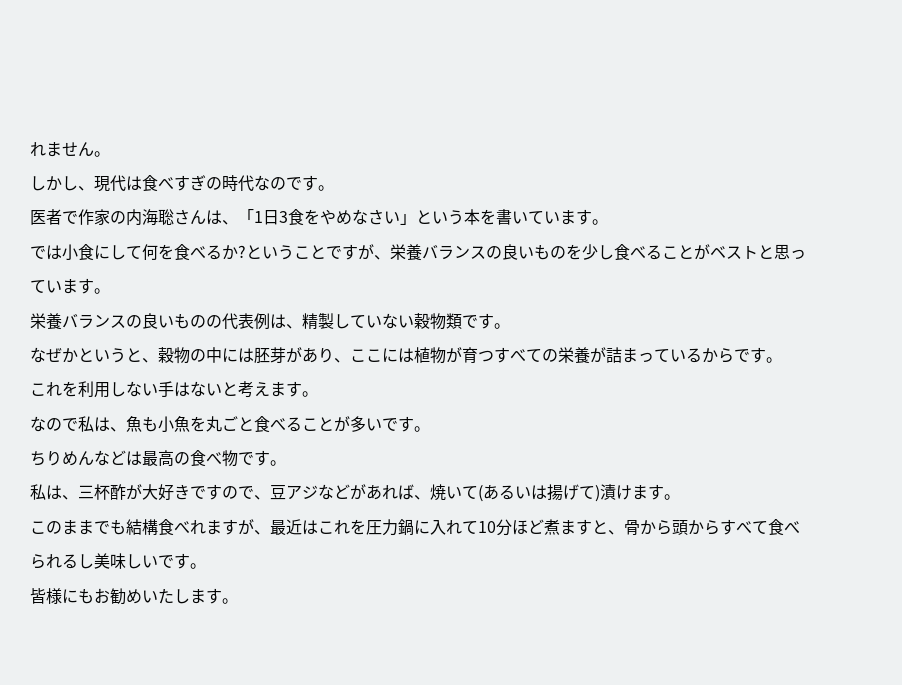れません。
しかし、現代は食べすぎの時代なのです。
医者で作家の内海聡さんは、「1日3食をやめなさい」という本を書いています。
では小食にして何を食べるか?ということですが、栄養バランスの良いものを少し食べることがベストと思っています。
栄養バランスの良いものの代表例は、精製していない穀物類です。
なぜかというと、穀物の中には胚芽があり、ここには植物が育つすべての栄養が詰まっているからです。
これを利用しない手はないと考えます。
なので私は、魚も小魚を丸ごと食べることが多いです。
ちりめんなどは最高の食べ物です。
私は、三杯酢が大好きですので、豆アジなどがあれば、焼いて(あるいは揚げて)漬けます。
このままでも結構食べれますが、最近はこれを圧力鍋に入れて10分ほど煮ますと、骨から頭からすべて食べられるし美味しいです。
皆様にもお勧めいたします。